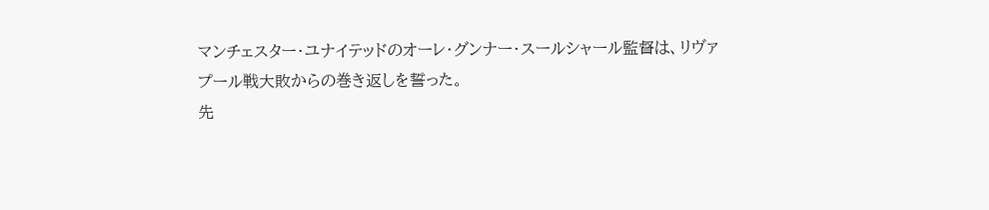マンチェスター・ユナイテッドのオーレ・グンナー・スールシャール監督は、リヴァプール戦大敗からの巻き返しを誓った。
先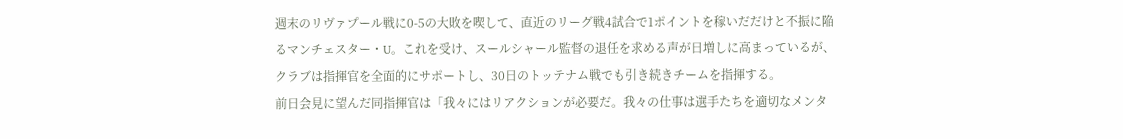週末のリヴァプール戦に0-5の大敗を喫して、直近のリーグ戦4試合で1ポイントを稼いだだけと不振に陥るマンチェスター・U。これを受け、スールシャール監督の退任を求める声が日増しに高まっているが、クラブは指揮官を全面的にサポートし、30日のトッテナム戦でも引き続きチームを指揮する。
前日会見に望んだ同指揮官は「我々にはリアクションが必要だ。我々の仕事は選手たちを適切なメンタ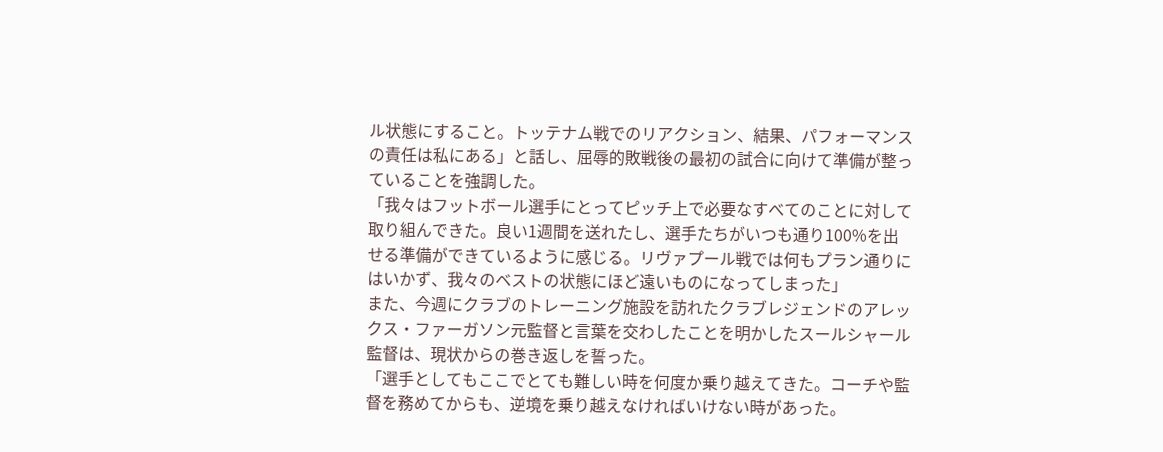ル状態にすること。トッテナム戦でのリアクション、結果、パフォーマンスの責任は私にある」と話し、屈辱的敗戦後の最初の試合に向けて準備が整っていることを強調した。
「我々はフットボール選手にとってピッチ上で必要なすべてのことに対して取り組んできた。良い1週間を送れたし、選手たちがいつも通り100%を出せる準備ができているように感じる。リヴァプール戦では何もプラン通りにはいかず、我々のベストの状態にほど遠いものになってしまった」
また、今週にクラブのトレーニング施設を訪れたクラブレジェンドのアレックス・ファーガソン元監督と言葉を交わしたことを明かしたスールシャール監督は、現状からの巻き返しを誓った。
「選手としてもここでとても難しい時を何度か乗り越えてきた。コーチや監督を務めてからも、逆境を乗り越えなければいけない時があった。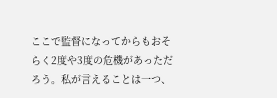ここで監督になってからもおそらく2度や3度の危機があっただろう。私が言えることは一つ、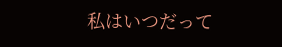私はいつだって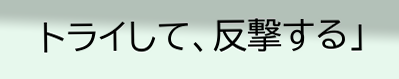トライして、反撃する」